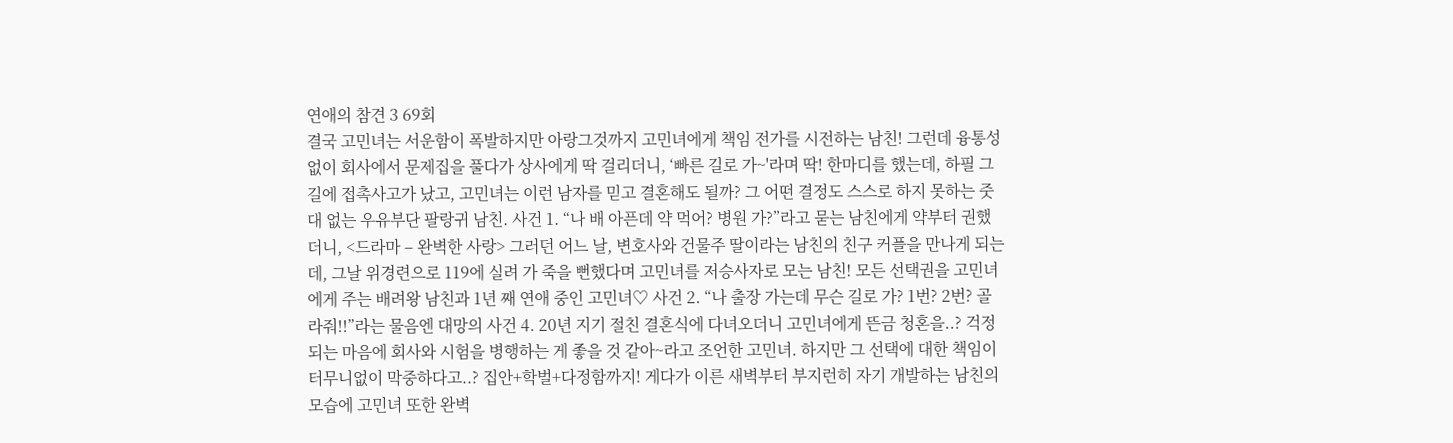연애의 참견 3 69회
결국 고민녀는 서운함이 폭발하지만 아랑그것까지 고민녀에게 책임 전가를 시전하는 남친! 그런데 융통성 없이 회사에서 문제집을 풀다가 상사에게 딱 걸리더니, ‘빠른 길로 가~'라며 딱! 한마디를 했는데, 하필 그 길에 접촉사고가 났고, 고민녀는 이런 남자를 믿고 결혼해도 될까? 그 어떤 결정도 스스로 하지 못하는 줏대 없는 우유부단 팔랑귀 남친. 사건 1. “나 배 아픈데 약 먹어? 병원 가?”라고 묻는 남친에게 약부터 권했더니, <드라마 – 완벽한 사랑> 그러던 어느 날, 변호사와 건물주 딸이라는 남친의 친구 커플을 만나게 되는데, 그날 위경련으로 119에 실려 가 죽을 뻔했다며 고민녀를 저승사자로 모는 남친! 모든 선택권을 고민녀에게 주는 배려왕 남친과 1년 째 연애 중인 고민녀♡ 사건 2. “나 출장 가는데 무슨 길로 가? 1번? 2번? 골라줘!!”라는 물음엔 대망의 사건 4. 20년 지기 절친 결혼식에 다녀오더니 고민녀에게 뜬금 청혼을..? 걱정되는 마음에 회사와 시험을 병행하는 게 좋을 것 같아~라고 조언한 고민녀. 하지만 그 선택에 대한 책임이 터무니없이 막중하다고..? 집안+학벌+다정함까지! 게다가 이른 새벽부터 부지런히 자기 개발하는 남친의 모습에 고민녀 또한 완벽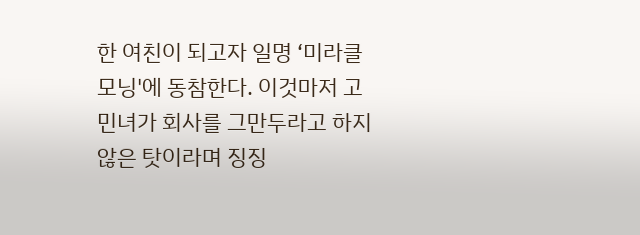한 여친이 되고자 일명 ‘미라클 모닝'에 동참한다. 이것마저 고민녀가 회사를 그만두라고 하지 않은 탓이라며 징징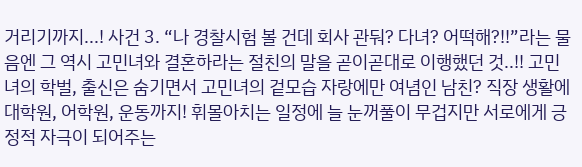거리기까지...! 사건 3. “나 경찰시험 볼 건데 회사 관둬? 다녀? 어떡해?!!”라는 물음엔 그 역시 고민녀와 결혼하라는 절친의 말을 곧이곧대로 이행했던 것..!! 고민녀의 학벌, 출신은 숨기면서 고민녀의 겉모습 자랑에만 여념인 남친? 직장 생활에 대학원, 어학원, 운동까지! 휘몰아치는 일정에 늘 눈꺼풀이 무겁지만 서로에게 긍정적 자극이 되어주는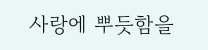사랑에 뿌듯함을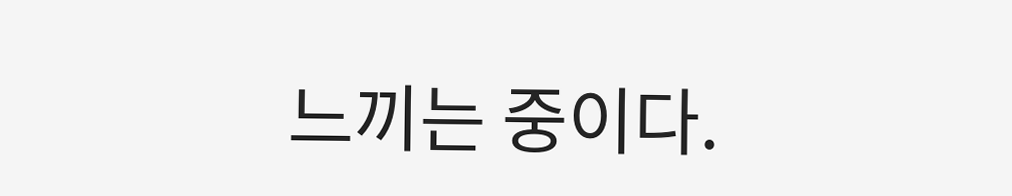느끼는 중이다.